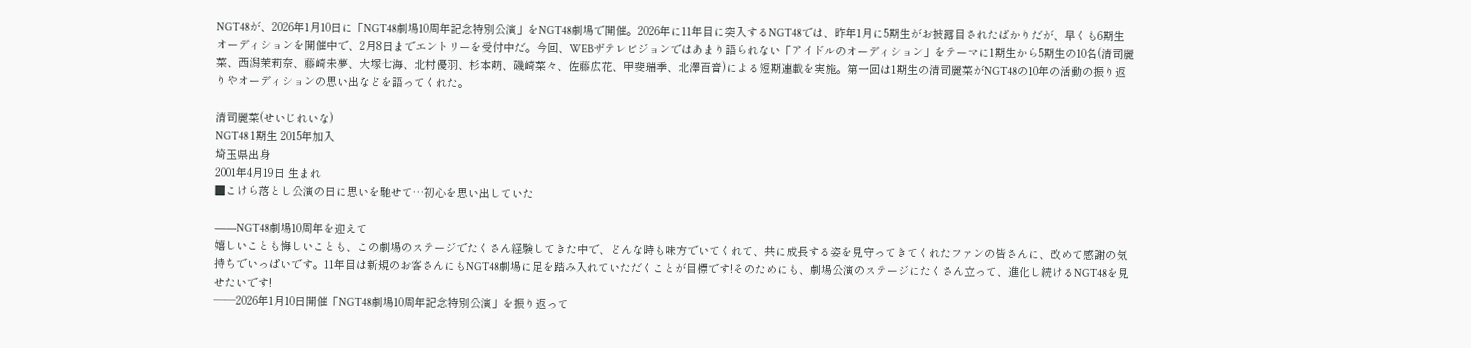NGT48が、2026年1月10日に「NGT48劇場10周年記念特別公演」をNGT48劇場で開催。2026年に11年目に突入するNGT48では、昨年1月に5期生がお披露目されたばかりだが、早くも6期生オーディションを開催中で、2月8日までエントリーを受付中だ。今回、WEBザテレビジョンではあまり語られない「アイドルのオーディション」をテーマに1期生から5期生の10名(清司麗菜、西潟茉莉奈、藤崎未夢、大塚七海、北村優羽、杉本萌、磯崎菜々、佐藤広花、甲斐瑞季、北澤百音)による短期連載を実施。第一回は1期生の清司麗菜がNGT48の10年の活動の振り返りやオーディションの思い出などを語ってくれた。

清司麗菜(せいじれいな)
NGT48 1期生 2015年加入
埼玉県出身
2001年4月19日 生まれ
■こけら落とし公演の日に思いを馳せて…初心を思い出していた

――NGT48劇場10周年を迎えて
嬉しいことも悔しいことも、この劇場のステージでたくさん経験してきた中で、どんな時も味方でいてくれて、共に成長する姿を見守ってきてくれたファンの皆さんに、改めて感謝の気持ちでいっぱいです。11年目は新規のお客さんにもNGT48劇場に足を踏み入れていただくことが目標です!そのためにも、劇場公演のステージにたくさん立って、進化し続けるNGT48を見せたいです!
――2026年1月10日開催「NGT48劇場10周年記念特別公演」を振り返って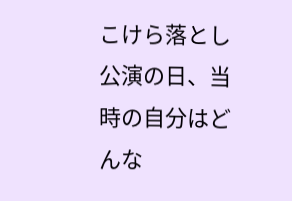こけら落とし公演の日、当時の自分はどんな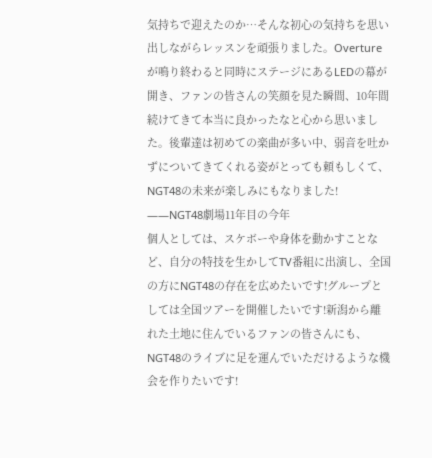気持ちで迎えたのか…そんな初心の気持ちを思い出しながらレッスンを頑張りました。Overtureが鳴り終わると同時にステージにあるLEDの幕が開き、ファンの皆さんの笑顔を見た瞬間、10年間続けてきて本当に良かったなと心から思いました。後輩達は初めての楽曲が多い中、弱音を吐かずについてきてくれる姿がとっても頼もしくて、NGT48の未来が楽しみにもなりました!
――NGT48劇場11年目の今年
個人としては、スケボーや身体を動かすことなど、自分の特技を生かしてTV番組に出演し、全国の方にNGT48の存在を広めたいです!グループとしては全国ツアーを開催したいです!新潟から離れた土地に住んでいるファンの皆さんにも、NGT48のライブに足を運んでいただけるような機会を作りたいです!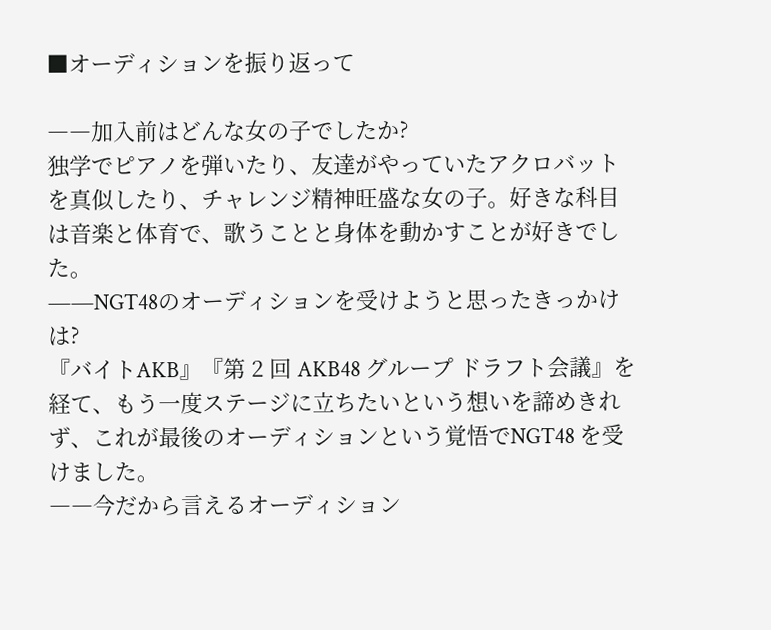■オーディションを振り返って

――加入前はどんな女の子でしたか?
独学でピアノを弾いたり、友達がやっていたアクロバットを真似したり、チャレンジ精神旺盛な女の子。好きな科目は音楽と体育で、歌うことと身体を動かすことが好きでした。
――NGT48のオーディションを受けようと思ったきっかけは?
『バイトAKB』『第 2 回 AKB48 グループ ドラフト会議』を経て、もう一度ステージに立ちたいという想いを諦めきれず、これが最後のオーディションという覚悟でNGT48 を受けました。
――今だから言えるオーディション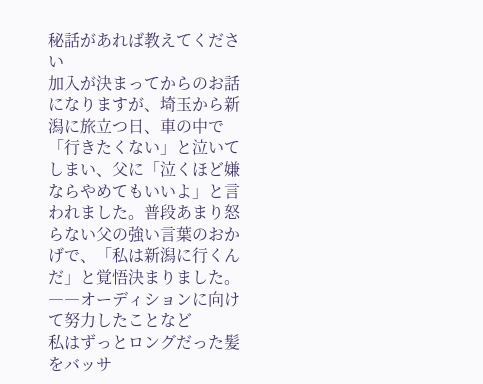秘話があれば教えてください
加入が決まってからのお話になりますが、埼玉から新潟に旅立つ日、車の中で「⾏きたくない」と泣いてしまい、父に「泣くほど嫌ならやめてもいいよ」と⾔われました。普段あまり怒らない父の強い言葉のおかげで、「私は新潟に行くんだ」と覚悟決まりました。
――オーディションに向けて努力したことなど
私はずっとロングだった髪をバッサ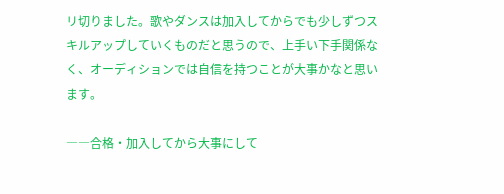リ切りました。歌やダンスは加入してからでも少しずつスキルアップしていくものだと思うので、上手い下手関係なく、オーディションでは自信を持つことが大事かなと思います。

――合格・加入してから大事にして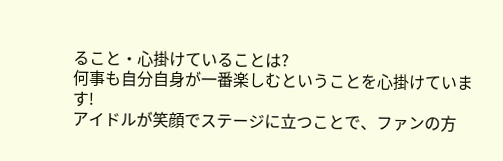ること・心掛けていることは?
何事も自分自身が一番楽しむということを心掛けています!
アイドルが笑顔でステージに立つことで、ファンの方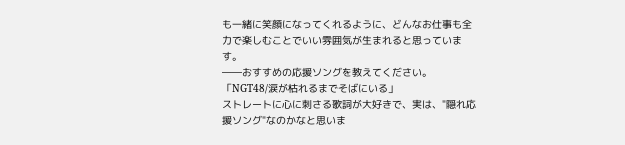も一緒に笑顔になってくれるように、どんなお仕事も全力で楽しむことでいい雰囲気が生まれると思っています。
――おすすめの応援ソングを教えてください。
「NGT48/涙が枯れるまでそばにいる」
ストレートに心に刺さる歌詞が大好きで、実は、"隠れ応援ソング"なのかなと思いま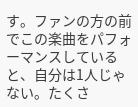す。ファンの方の前でこの楽曲をパフォーマンスしていると、自分は1人じゃない。たくさ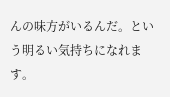んの味方がいるんだ。という明るい気持ちになれます。